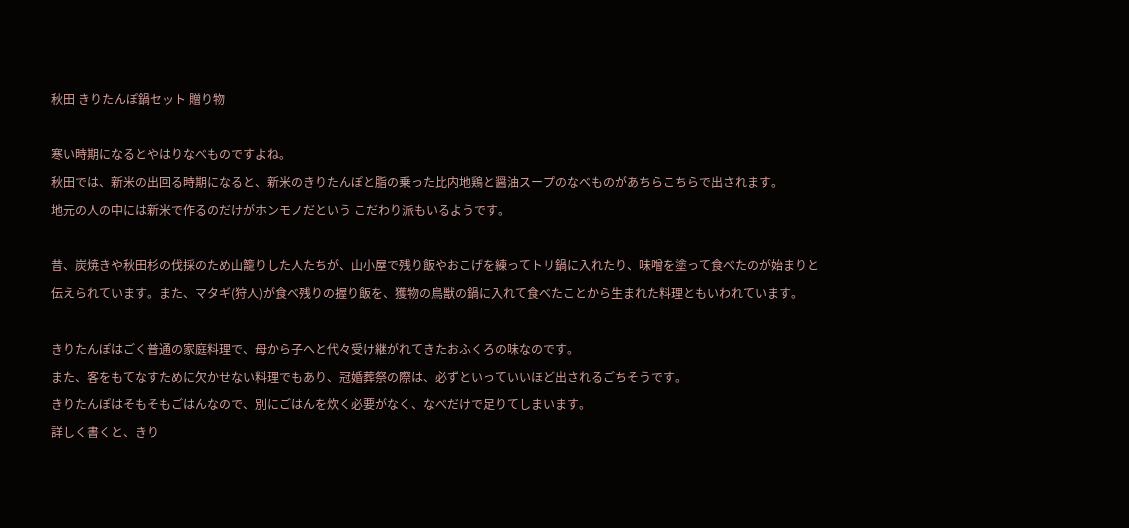秋田 きりたんぽ鍋セット 贈り物

寒い時期になるとやはりなべものですよね。
秋田では、新米の出回る時期になると、新米のきりたんぽと脂の乗った比内地鶏と醤油スープのなべものがあちらこちらで出されます。
地元の人の中には新米で作るのだけがホンモノだという こだわり派もいるようです。

昔、炭焼きや秋田杉の伐採のため山籠りした人たちが、山小屋で残り飯やおこげを練ってトリ鍋に入れたり、味噌を塗って食べたのが始まりと伝えられています。また、マタギ(狩人)が食べ残りの握り飯を、獲物の鳥獣の鍋に入れて食べたことから生まれた料理ともいわれています。

きりたんぽはごく普通の家庭料理で、母から子へと代々受け継がれてきたおふくろの味なのです。
また、客をもてなすために欠かせない料理でもあり、冠婚葬祭の際は、必ずといっていいほど出されるごちそうです。
きりたんぽはそもそもごはんなので、別にごはんを炊く必要がなく、なべだけで足りてしまいます。
詳しく書くと、きり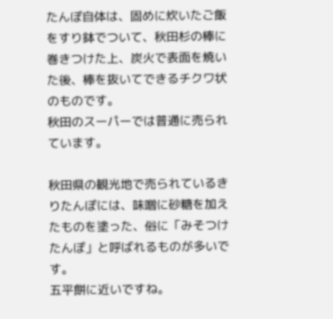たんぽ自体は、固めに炊いたご飯をすり鉢でついて、秋田杉の棒に巻きつけた上、炭火で表面を焼いた後、棒を抜いてできるチクワ状のものです。
秋田のスーパーでは普通に売られています。

秋田県の観光地で売られているきりたんぽには、味噌に砂糖を加えたものを塗った、俗に「みそつけたんぽ」と呼ばれるものが多いです。
五平餅に近いですね。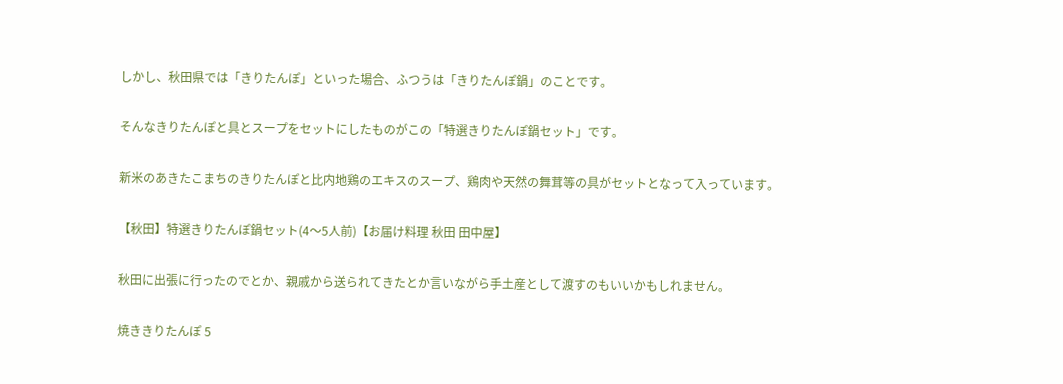しかし、秋田県では「きりたんぽ」といった場合、ふつうは「きりたんぽ鍋」のことです。

そんなきりたんぽと具とスープをセットにしたものがこの「特選きりたんぽ鍋セット」です。

新米のあきたこまちのきりたんぽと比内地鶏のエキスのスープ、鶏肉や天然の舞茸等の具がセットとなって入っています。

【秋田】特選きりたんぽ鍋セット(4〜5人前)【お届け料理 秋田 田中屋】

秋田に出張に行ったのでとか、親戚から送られてきたとか言いながら手土産として渡すのもいいかもしれません。

焼ききりたんぽ 5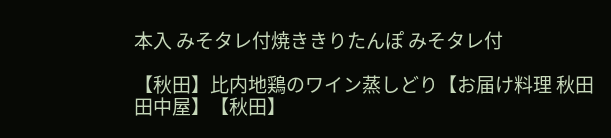本入 みそタレ付焼ききりたんぽ みそタレ付

【秋田】比内地鶏のワイン蒸しどり【お届け料理 秋田 田中屋】【秋田】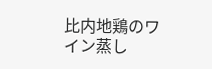比内地鶏のワイン蒸し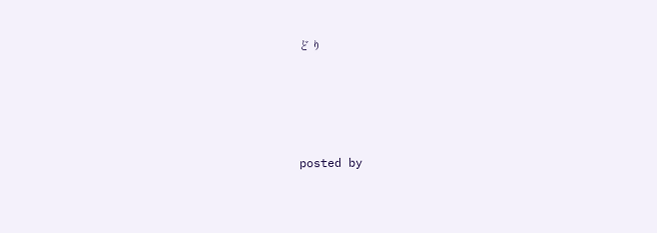どり




posted by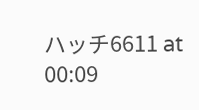ハッチ6611 at 00:09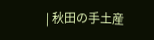| 秋田の手土産